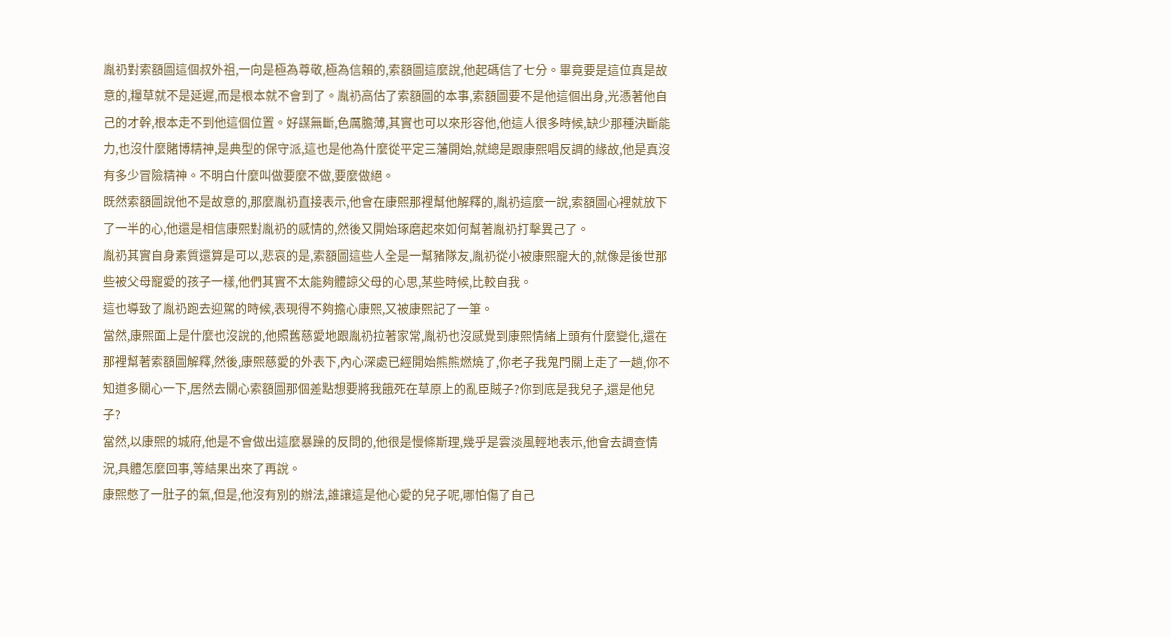胤礽對索額圖這個叔外祖,一向是極為尊敬,極為信賴的,索額圖這麼說,他起碼信了七分。畢竟要是這位真是故意的,糧草就不是延遲,而是根本就不會到了。胤礽高估了索額圖的本事,索額圖要不是他這個出身,光憑著他自己的才幹,根本走不到他這個位置。好謀無斷,色厲膽薄,其實也可以來形容他,他這人很多時候,缺少那種決斷能力,也沒什麼賭博精神,是典型的保守派,這也是他為什麼從平定三藩開始,就總是跟康熙唱反調的緣故,他是真沒有多少冒險精神。不明白什麼叫做要麼不做,要麼做絕。
既然索額圖說他不是故意的,那麼胤礽直接表示,他會在康熙那裡幫他解釋的,胤礽這麼一說,索額圖心裡就放下了一半的心,他還是相信康熙對胤礽的感情的,然後又開始琢磨起來如何幫著胤礽打擊異己了。
胤礽其實自身素質還算是可以,悲哀的是,索額圖這些人全是一幫豬隊友,胤礽從小被康熙寵大的,就像是後世那些被父母寵愛的孩子一樣,他們其實不太能夠體諒父母的心思,某些時候,比較自我。
這也導致了胤礽跑去迎駕的時候,表現得不夠擔心康熙,又被康熙記了一筆。
當然,康熙面上是什麼也沒說的,他照舊慈愛地跟胤礽拉著家常,胤礽也沒感覺到康熙情緒上頭有什麼變化,還在那裡幫著索額圖解釋,然後,康熙慈愛的外表下,內心深處已經開始熊熊燃燒了,你老子我鬼門關上走了一趟,你不知道多關心一下,居然去關心索額圖那個差點想要將我餓死在草原上的亂臣賊子?你到底是我兒子,還是他兒子?
當然,以康熙的城府,他是不會做出這麼暴躁的反問的,他很是慢條斯理,幾乎是雲淡風輕地表示,他會去調查情況,具體怎麼回事,等結果出來了再說。
康熙憋了一肚子的氣,但是,他沒有別的辦法,誰讓這是他心愛的兒子呢,哪怕傷了自己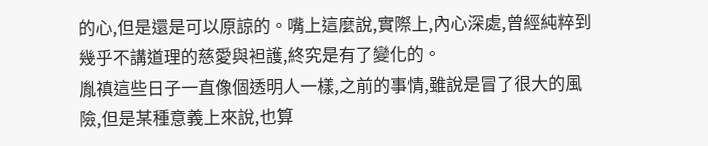的心,但是還是可以原諒的。嘴上這麼說,實際上,內心深處,曾經純粹到幾乎不講道理的慈愛與袒護,終究是有了變化的。
胤禛這些日子一直像個透明人一樣,之前的事情,雖說是冒了很大的風險,但是某種意義上來說,也算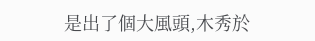是出了個大風頭,木秀於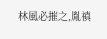林風必摧之,胤禛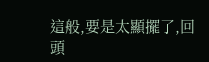這般,要是太顯擺了,回頭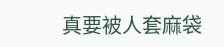真要被人套麻袋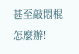甚至敲悶棍怎麼辦!